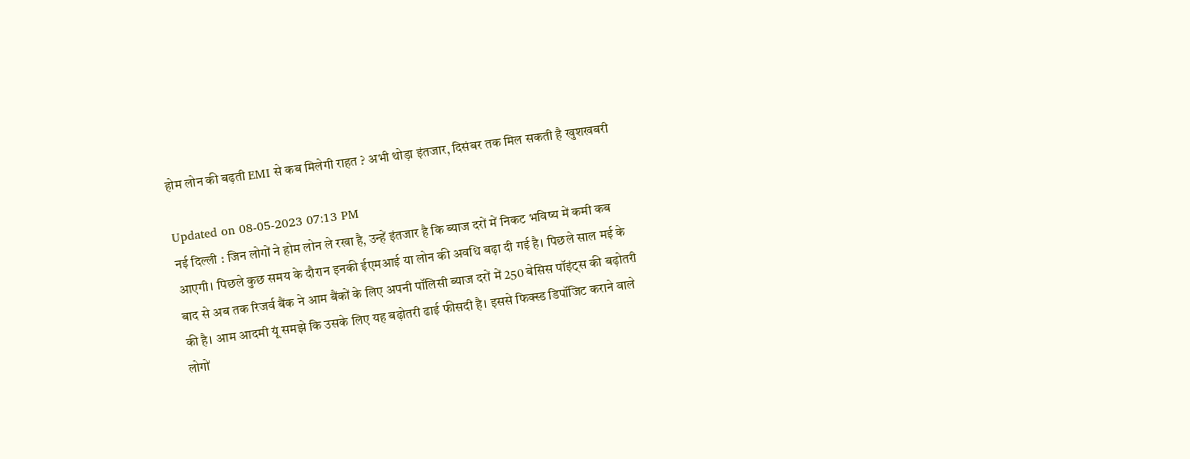होम लोन की बढ़ती EMI से कब मिलेगी राहत ? अभी थोड़ा इंतजार, दिसंबर तक मिल सकती है खुशखबरी

Updated on 08-05-2023 07:13 PM
नई दिल्ली : जिन लोगों ने होम लोन ले रखा है, उन्हें इंतजार है कि ब्याज दरों में निकट भविष्य में कमी कब आएगी। पिछले कुछ समय के दौरान इनकी ईएमआई या लोन की अवधि बढ़ा दी गई है। पिछले साल मई के बाद से अब तक रिजर्व बैंक ने आम बैंकों के लिए अपनी पॉलिसी ब्याज दरों में 250 बेसिस पॉइंट्स की बढ़ोतरी की है। आम आदमी यूं समझे कि उसके लिए यह बढ़ोतरी ढाई फीसदी है। इससे फिक्स्ड डिपॉजिट कराने वाले लोगों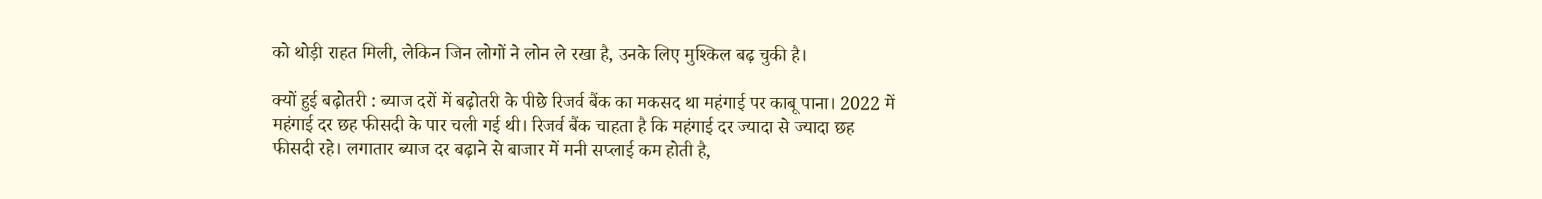को थोड़ी राहत मिली, लेकिन जिन लोगों ने लोन ले रखा है, उनके लिए मुश्किल बढ़ चुकी है।

क्यों हुई बढ़ोतरी : ब्याज दरों में बढ़ोतरी के पीछे रिजर्व बैंक का मकसद था महंगाई पर काबू पाना। 2022 में महंगाई दर छह फीसदी के पार चली गई थी। रिजर्व बैंक चाहता है कि महंगाई दर ज्यादा से ज्यादा छह फीसदी रहे। लगातार ब्याज दर बढ़ाने से बाजार में मनी सप्लाई कम होती है,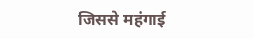जिससे महंगाई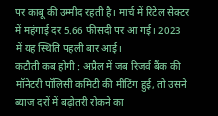पर काबू की उम्मीद रहती है। मार्च में रिटेल सेक्टर में महंगाई दर 5.66 फीसदी पर आ गई। 2023 में यह स्थिति पहली बार आई।
कटौती कब होगी : अप्रैल में जब रिजर्व बैंक की मॉनेटरी पॉलिसी कमिटी की मीटिंग हुई, तो उसने ब्याज दरों में बढ़ोतरी रोकने का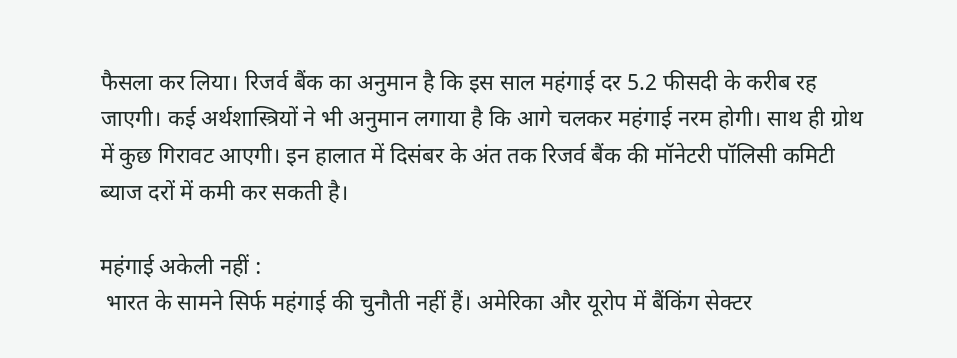फैसला कर लिया। रिजर्व बैंक का अनुमान है कि इस साल महंगाई दर 5.2 फीसदी के करीब रह जाएगी। कई अर्थशास्त्रियों ने भी अनुमान लगाया है कि आगे चलकर महंगाई नरम होगी। साथ ही ग्रोथ में कुछ गिरावट आएगी। इन हालात में दिसंबर के अंत तक रिजर्व बैंक की मॉनेटरी पॉलिसी कमिटी ब्याज दरों में कमी कर सकती है।

महंगाई अकेली नहीं :
 भारत के सामने सिर्फ महंगाई की चुनौती नहीं हैं। अमेरिका और यूरोप में बैंकिंग सेक्टर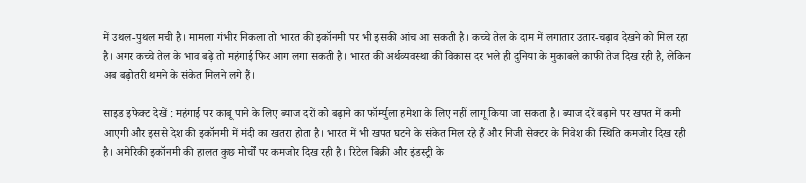में उथल-पुथल मची है। मामला गंभीर निकला तो भारत की इकॉनमी पर भी इसकी आंच आ सकती है। कच्चे तेल के दाम में लगातार उतार-चढ़ाव देखने को मिल रहा है। अगर कच्चे तेल के भाव बढ़े तो महंगाई फिर आग लगा सकती है। भारत की अर्थव्यवस्था की विकास दर भले ही दुनिया के मुकाबले काफी तेज दिख रही है, लेकिन अब बढ़ोतरी थमने के संकेत मिलने लगे हैं।

साइड इफेक्ट देखें : महंगाई पर काबू पाने के लिए ब्याज दरों को बढ़ाने का फॉर्म्युला हमेशा के लिए नहीं लागू किया जा सकता है। ब्याज दरें बढ़ाने पर खपत में कमी आएगी और इससे देश की इकॉनमी में मंदी का खतरा होता है। भारत में भी खपत घटने के संकेत मिल रहे हैं और निजी सेक्टर के निवेश की स्थिति कमजोर दिख रही है। अमेरिकी इकॉनमी की हालत कुछ मोर्चों पर कमजोर दिख रही है। रिटेल बिक्री और इंडस्ट्री के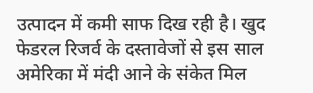उत्पादन में कमी साफ दिख रही है। खुद फेडरल रिजर्व के दस्तावेजों से इस साल अमेरिका में मंदी आने के संकेत मिल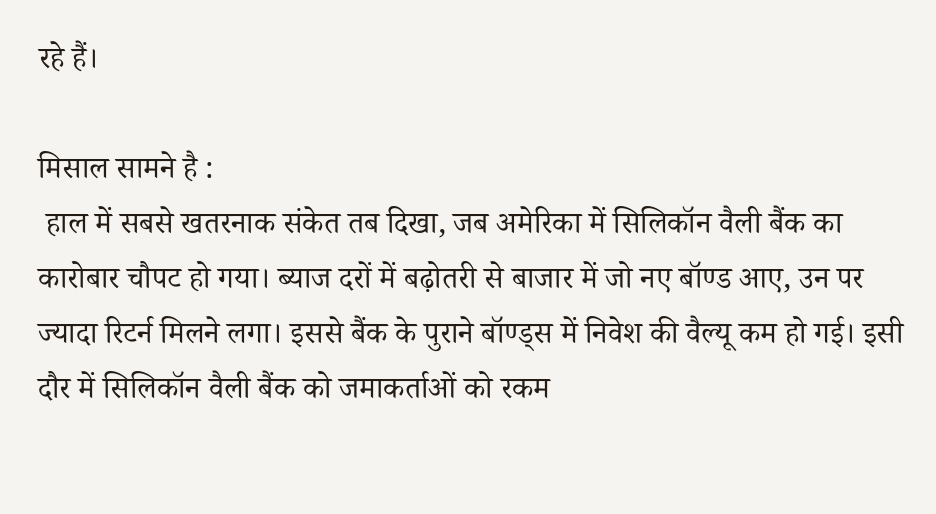रहे हैं।

मिसाल सामने है :
 हाल में सबसे खतरनाक संकेत तब दिखा, जब अमेरिका में सिलिकॉन वैली बैंक का कारोबार चौपट हो गया। ब्याज दरों में बढ़ोतरी से बाजार में जो नए बॉण्ड आए, उन पर ज्यादा रिटर्न मिलने लगा। इससे बैंक के पुराने बॉण्ड्स में निवेश की वैल्यू कम हो गई। इसी दौर में सिलिकॉन वैली बैंक को जमाकर्ताओं को रकम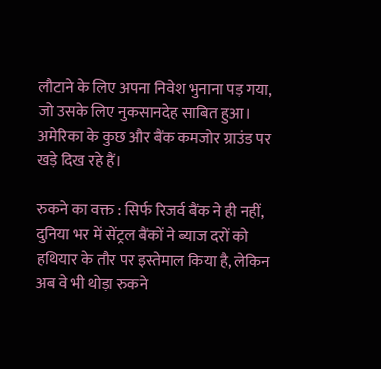लौटाने के लिए अपना निवेश भुनाना पड़ गया, जो उसके लिए नुकसानदेह साबित हुआ। अमेरिका के कुछ और बैंक कमजोर ग्राउंड पर खड़े दिख रहे हैं।

रुकने का वक्त : सिर्फ रिजर्व बैंक ने ही नहीं, दुनिया भर में सेंट्रल बैंकों ने ब्याज दरों को हथियार के तौर पर इस्तेमाल किया है, लेकिन अब वे भी थोड़ा रुकने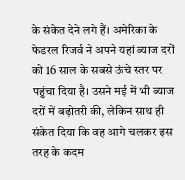के संकेत देने लगे हैं। अमेरिका के फेडरल रिजर्व ने अपने यहां ब्याज दरों को 16 साल के सबसे ऊंचे स्तर पर पहुंचा दिया है। उसने मई में भी ब्याज दरों में बढ़ोतरी की, लेकिन साथ ही संकेत दिया कि वह आगे चलकर इस तरह के कदम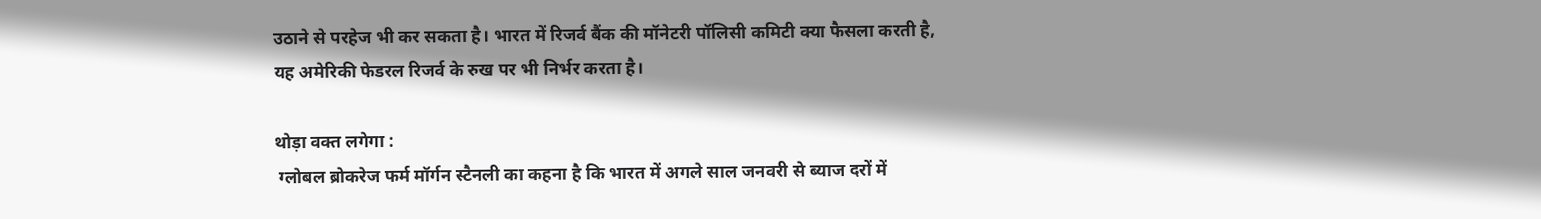उठाने से परहेज भी कर सकता है। भारत में रिजर्व बैंक की मॉनेटरी पॉलिसी कमिटी क्या फैसला करती है, यह अमेरिकी फेडरल रिजर्व के रुख पर भी निर्भर करता है।

थोड़ा वक्त लगेगा :
 ग्लोबल ब्रोकरेज फर्म मॉर्गन स्टैनली का कहना है कि भारत में अगले साल जनवरी से ब्याज दरों में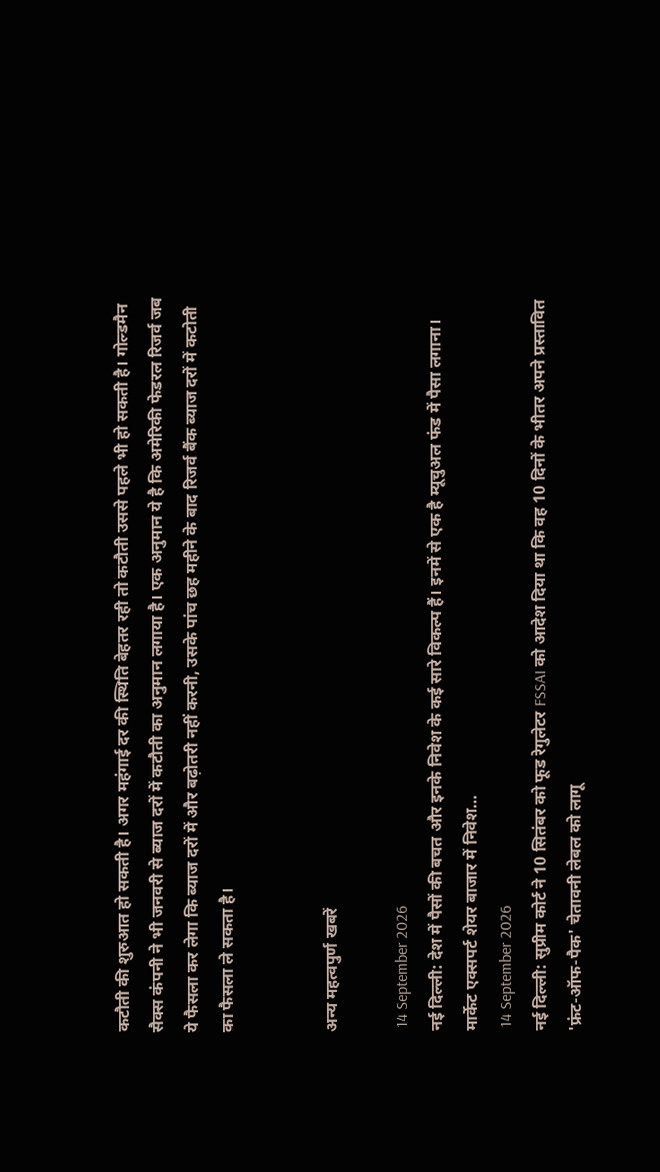कटौती की शुरुआत हो सकती है। अगर महंगाई दर की स्थिति बेहतर रही तो कटौती उससे पहले भी हो सकती है। गोल्डमैन सैक्स कंपनी ने भी जनवरी से ब्याज दरों में कटौती का अनुमान लगाया है। एक अनुमान ये है कि अमेरिकी फेडरल रिजर्व जब ये फैसला कर लेगा कि ब्याज दरों में और बढ़ोतरी नहीं करनी, उसके पांच छह महीने के बाद रिजर्व बैंक ब्याज दरों में कटोती का फैसला ले सकता है।


अन्य महत्वपुर्ण खबरें

 14 September 2026
नई दिल्ली: देश में पैसों की बचत और इनके निवेश के कई सारे विकल्प हैं। इनमें से एक है म्यूचुअल फंड में पैसा लगाना। मार्केट एक्सपर्ट शेयर बाजार में निवेश…
 14 September 2026
नई दिल्ली: सुप्रीम कोर्ट ने 10 सितंबर को फूड रेगुलेटर FSSAI को आदेश दिया था कि वह 10 दिनों के भीतर अपने प्रस्तावित 'फ्रंट-ऑफ-पैक' चेतावनी लेबल को लागू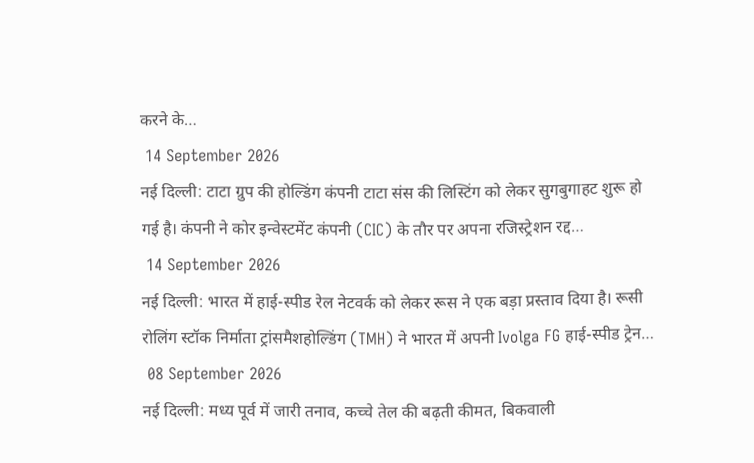करने के…
 14 September 2026
नई दिल्ली: टाटा ग्रुप की होल्डिंग कंपनी टाटा संस की लिस्टिंग को लेकर सुगबुगाहट शुरू हो गई है। कंपनी ने कोर इन्वेस्टमेंट कंपनी (CIC) के तौर पर अपना रजिस्ट्रेशन रद्द…
 14 September 2026
नई दिल्ली: भारत में हाई-स्पीड रेल नेटवर्क को लेकर रूस ने एक बड़ा प्रस्ताव दिया है। रूसी रोलिंग स्टॉक निर्माता ट्रांसमैशहोल्डिंग (TMH) ने भारत में अपनी Ivolga FG हाई-स्पीड ट्रेन…
 08 September 2026
नई दिल्ली: मध्य पूर्व में जारी तनाव, कच्चे तेल की बढ़ती कीमत, बिकवाली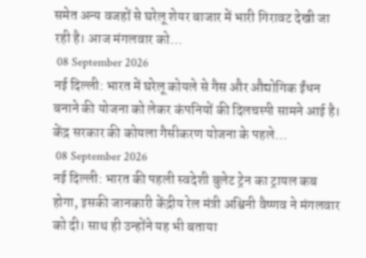समेत अन्य वजहों से घरेलू शेयर बाजार में भारी गिरावट देखी जा रही है। आज मंगलवार को…
 08 September 2026
नई दिल्ली: भारत में घरेलू कोयले से गैस और औद्योगिक ईंधन बनाने की योजना को लेकर कंपनियों की दिलचस्पी सामने आई है। केंद्र सरकार की कोयला गैसीकरण योजना के पहले…
 08 September 2026
नई दिल्ली: भारत की पहली स्वदेशी बुलेट ट्रेन का ट्रायल कब होगा, इसकी जानकारी केंद्रीय रेल मंत्री अश्विनी वैष्णव ने मंगलवार को दी। साथ ही उन्होंने यह भी बताया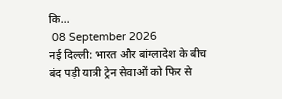कि…
 08 September 2026
नई दिल्ली: भारत और बांग्लादेश के बीच बंद पड़ी यात्री ट्रेन सेवाओं को फिर से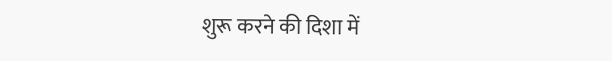शुरू करने की दिशा में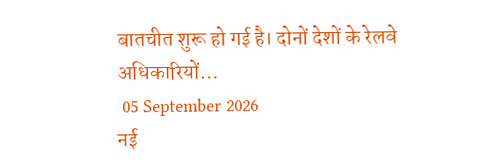बातचीत शुरू हो गई है। दोनों देशों के रेलवे अधिकारियों…
 05 September 2026
नई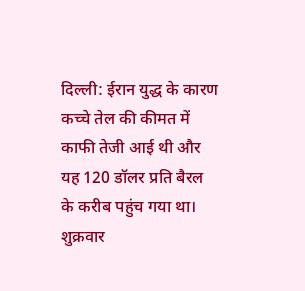दिल्ली: ईरान युद्ध के कारण कच्चे तेल की कीमत में काफी तेजी आई थी और यह 120 डॉलर प्रति बैरल के करीब पहुंच गया था। शुक्रवार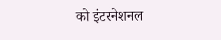को इंटरनेशनल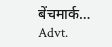बेंचमार्क…
Advt.